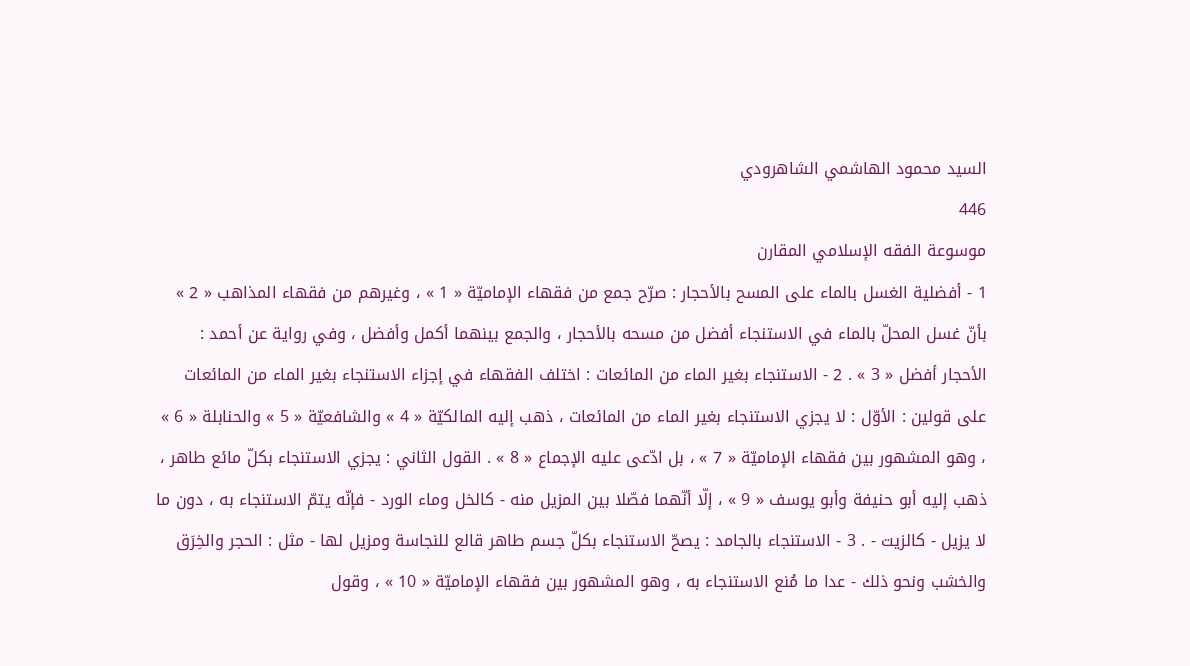السيد محمود الهاشمي الشاهرودي
446
موسوعة الفقه الإسلامي المقارن
1 - أفضلية الغسل بالماء على المسح بالأحجار : صرّح جمع من فقهاء الإماميّة « 1 » ، وغيرهم من فقهاء المذاهب « 2 » بأنّ غسل المحلّ بالماء في الاستنجاء أفضل من مسحه بالأحجار ، والجمع بينهما أكمل وأفضل ، وفي رواية عن أحمد : الأحجار أفضل « 3 » . 2 - الاستنجاء بغير الماء من المائعات : اختلف الفقهاء في إجزاء الاستنجاء بغير الماء من المائعات على قولين : الأوّل : لا يجزي الاستنجاء بغير الماء من المائعات ، ذهب إليه المالكيّة « 4 » والشافعيّة « 5 » والحنابلة « 6 » ، وهو المشهور بين فقهاء الإماميّة « 7 » ، بل ادّعى عليه الإجماع « 8 » . القول الثاني : يجزي الاستنجاء بكلّ مائع طاهر ، ذهب إليه أبو حنيفة وأبو يوسف « 9 » ، إلّا أنّهما فصّلا بين المزيل منه - كالخل وماء الورد - فإنّه يتمّ الاستنجاء به ، دون ما لا يزيل - كالزيت - . 3 - الاستنجاء بالجامد : يصحّ الاستنجاء بكلّ جسم طاهر قالع للنجاسة ومزيل لها - مثل : الحجر والخِرَق والخشب ونحو ذلك - عدا ما مُنع الاستنجاء به ، وهو المشهور بين فقهاء الإماميّة « 10 » ، وقول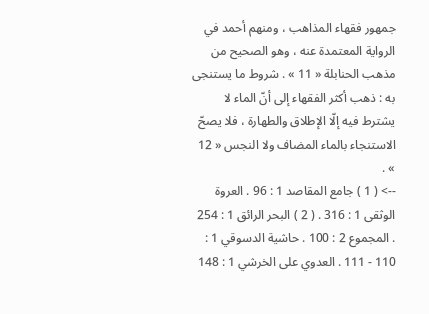جمهور فقهاء المذاهب ، ومنهم أحمد في الرواية المعتمدة عنه ، وهو الصحيح من مذهب الحنابلة « 11 » . شروط ما يستنجى به : ذهب أكثر الفقهاء إلى أنّ الماء لا يشترط فيه إلّا الإطلاق والطهارة ، فلا يصحّ الاستنجاء بالماء المضاف ولا النجس « 12 » .
--> ( 1 ) جامع المقاصد 1 : 96 . العروة الوثقى 1 : 316 . ( 2 ) البحر الرائق 1 : 254 . المجموع 2 : 100 . حاشية الدسوقي 1 : 110 - 111 . العدوي على الخرشي 1 : 148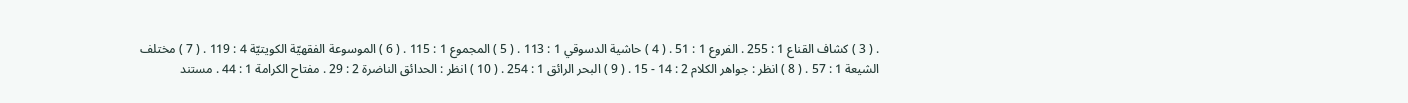. ( 3 ) كشاف القناع 1 : 255 . الفروع 1 : 51 . ( 4 ) حاشية الدسوقي 1 : 113 . ( 5 ) المجموع 1 : 115 . ( 6 ) الموسوعة الفقهيّة الكويتيّة 4 : 119 . ( 7 ) مختلف الشيعة 1 : 57 . ( 8 ) انظر : جواهر الكلام 2 : 14 - 15 . ( 9 ) البحر الرائق 1 : 254 . ( 10 ) انظر : الحدائق الناضرة 2 : 29 . مفتاح الكرامة 1 : 44 . مستند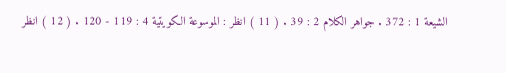الشيعة 1 : 372 . جواهر الكلام 2 : 39 . ( 11 ) انظر : الموسوعة الكويتية 4 : 119 - 120 . ( 12 ) انظر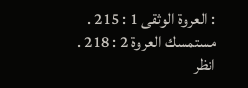: العروة الوثقى 1 : 215 . مستمسك العروة 2 : 218 . انظر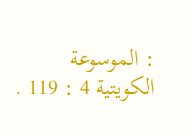: الموسوعة الكويتية 4 : 119 .